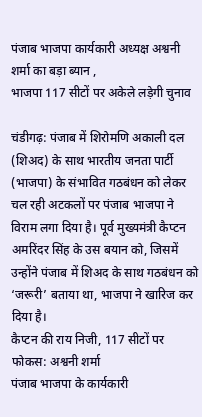पंजाब भाजपा कार्यकारी अध्यक्ष अश्वनी शर्मा का बड़ा ब्यान ,
भाजपा 117 सीटों पर अकेले लड़ेगी चुनाव

चंडीगढ़: पंजाब में शिरोमणि अकाली दल (शिअद) के साथ भारतीय जनता पार्टी (भाजपा) के संभावित गठबंधन को लेकर चल रही अटकलों पर पंजाब भाजपा ने विराम लगा दिया है। पूर्व मुख्यमंत्री कैप्टन अमरिंदर सिंह के उस बयान को, जिसमें उन्होंने पंजाब में शिअद के साथ गठबंधन को ‘जरूरी’ बताया था, भाजपा ने खारिज कर दिया है।
कैप्टन की राय निजी, 117 सीटों पर फोकस: अश्वनी शर्मा
पंजाब भाजपा के कार्यकारी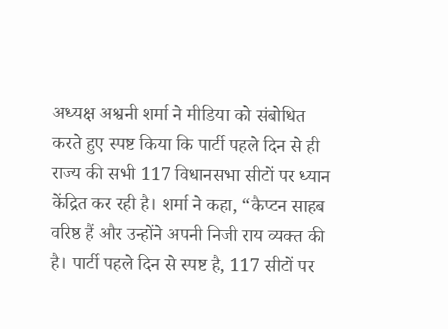अध्यक्ष अश्वनी शर्मा ने मीडिया को संबोधित करते हुए स्पष्ट किया कि पार्टी पहले दिन से ही राज्य की सभी 117 विधानसभा सीटों पर ध्यान केंद्रित कर रही है। शर्मा ने कहा, “कैप्टन साहब वरिष्ठ हैं और उन्होंने अपनी निजी राय व्यक्त की है। पार्टी पहले दिन से स्पष्ट है, 117 सीटों पर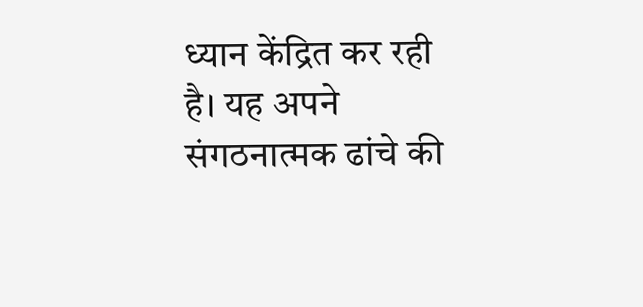ध्यान केंद्रित कर रही है। यह अपने संगठनात्मक ढांचे की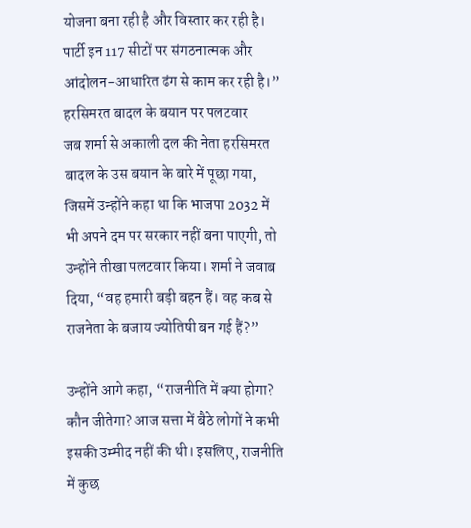योजना बना रही है और विस्तार कर रही है। पार्टी इन 117 सीटों पर संगठनात्मक और आंदोलन-आधारित ढंग से काम कर रही है।”
हरसिमरत बादल के बयान पर पलटवार
जब शर्मा से अकाली दल की नेता हरसिमरत बादल के उस बयान के बारे में पूछा गया, जिसमें उन्होंने कहा था कि भाजपा 2032 में भी अपने दम पर सरकार नहीं बना पाएगी, तो उन्होंने तीखा पलटवार किया। शर्मा ने जवाब दिया, “वह हमारी बड़ी बहन हैं। वह कब से राजनेता के बजाय ज्योतिषी बन गई हैं?”

उन्होंने आगे कहा, “राजनीति में क्या होगा? कौन जीतेगा? आज सत्ता में बैठे लोगों ने कभी इसकी उम्मीद नहीं की थी। इसलिए, राजनीति में कुछ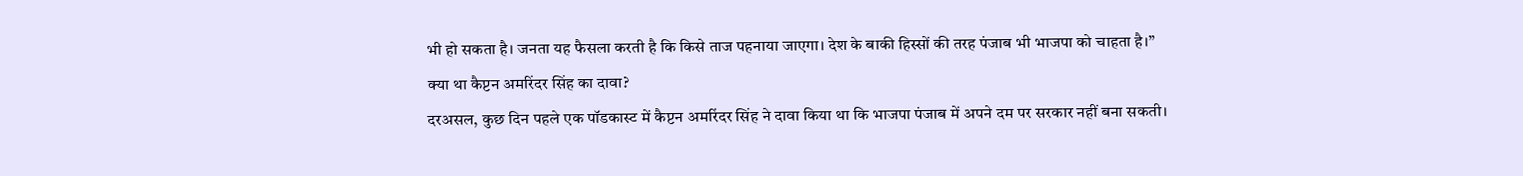भी हो सकता है। जनता यह फैसला करती है कि किसे ताज पहनाया जाएगा। देश के बाकी हिस्सों की तरह पंजाब भी भाजपा को चाहता है।”
क्या था कैप्टन अमरिंदर सिंह का दावा?
दरअसल, कुछ दिन पहले एक पॉडकास्ट में कैप्टन अमरिंदर सिंह ने दावा किया था कि भाजपा पंजाब में अपने दम पर सरकार नहीं बना सकती।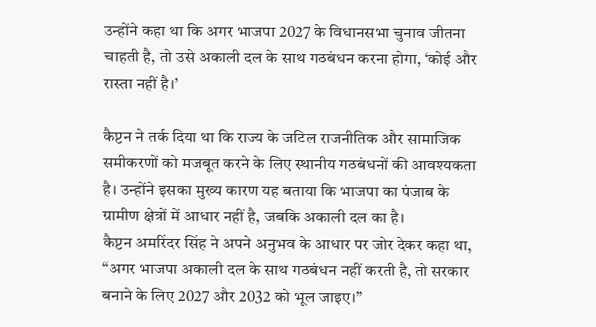उन्होंने कहा था कि अगर भाजपा 2027 के विधानसभा चुनाव जीतना चाहती है, तो उसे अकाली दल के साथ गठबंधन करना होगा, ‘कोई और रास्ता नहीं है।’

कैप्टन ने तर्क दिया था कि राज्य के जटिल राजनीतिक और सामाजिक समीकरणों को मजबूत करने के लिए स्थानीय गठबंधनों की आवश्यकता है। उन्होंने इसका मुख्य कारण यह बताया कि भाजपा का पंजाब के ग्रामीण क्षेत्रों में आधार नहीं है, जबकि अकाली दल का है।
कैप्टन अमरिंदर सिंह ने अपने अनुभव के आधार पर जोर देकर कहा था, “अगर भाजपा अकाली दल के साथ गठबंधन नहीं करती है, तो सरकार बनाने के लिए 2027 और 2032 को भूल जाइए।”